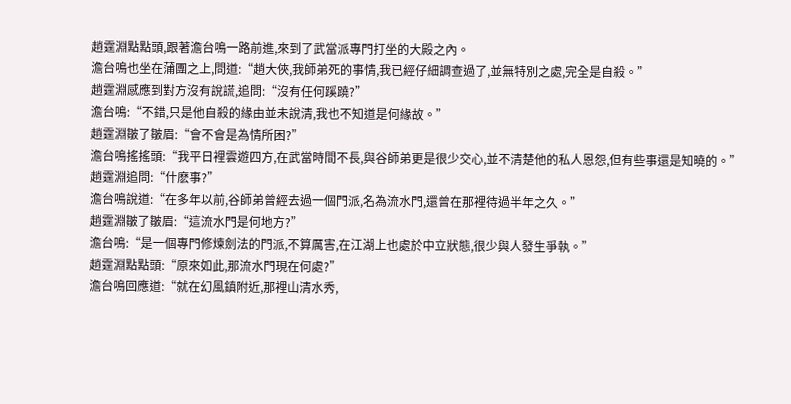趙霆淵點點頭,跟著澹台鳴一路前進,來到了武當派專門打坐的大殿之內。
澹台鳴也坐在蒲團之上,問道:“趙大俠,我師弟死的事情,我已經仔細調查過了,並無特別之處,完全是自殺。”
趙霆淵感應到對方沒有說謊,追問:“沒有任何蹊蹺?”
澹台鳴:“不錯,只是他自殺的緣由並未說清,我也不知道是何緣故。”
趙霆淵皺了皺眉:“會不會是為情所困?”
澹台鳴搖搖頭:“我平日裡雲遊四方,在武當時間不長,與谷師弟更是很少交心,並不清楚他的私人恩怨,但有些事還是知曉的。”
趙霆淵追問:“什麽事?”
澹台鳴說道:“在多年以前,谷師弟曾經去過一個門派,名為流水門,還曾在那裡待過半年之久。”
趙霆淵皺了皺眉:“這流水門是何地方?”
澹台鳴:“是一個專門修煉劍法的門派,不算厲害,在江湖上也處於中立狀態,很少與人發生爭執。”
趙霆淵點點頭:“原來如此,那流水門現在何處?”
澹台鳴回應道:“就在幻風鎮附近,那裡山清水秀,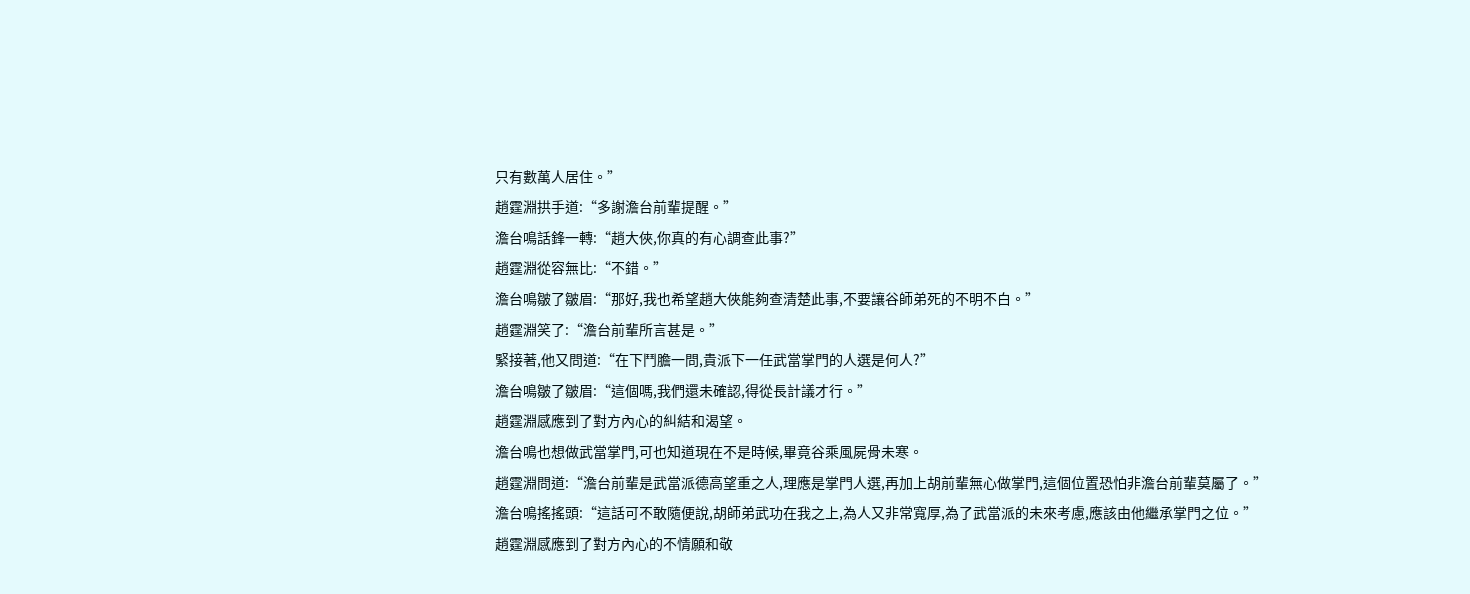只有數萬人居住。”
趙霆淵拱手道:“多謝澹台前輩提醒。”
澹台鳴話鋒一轉:“趙大俠,你真的有心調查此事?”
趙霆淵從容無比:“不錯。”
澹台鳴皺了皺眉:“那好,我也希望趙大俠能夠查清楚此事,不要讓谷師弟死的不明不白。”
趙霆淵笑了:“澹台前輩所言甚是。”
緊接著,他又問道:“在下鬥膽一問,貴派下一任武當掌門的人選是何人?”
澹台鳴皺了皺眉:“這個嗎,我們還未確認,得從長計議才行。”
趙霆淵感應到了對方內心的糾結和渴望。
澹台鳴也想做武當掌門,可也知道現在不是時候,畢竟谷乘風屍骨未寒。
趙霆淵問道:“澹台前輩是武當派德高望重之人,理應是掌門人選,再加上胡前輩無心做掌門,這個位置恐怕非澹台前輩莫屬了。”
澹台鳴搖搖頭:“這話可不敢隨便說,胡師弟武功在我之上,為人又非常寬厚,為了武當派的未來考慮,應該由他繼承掌門之位。”
趙霆淵感應到了對方內心的不情願和敬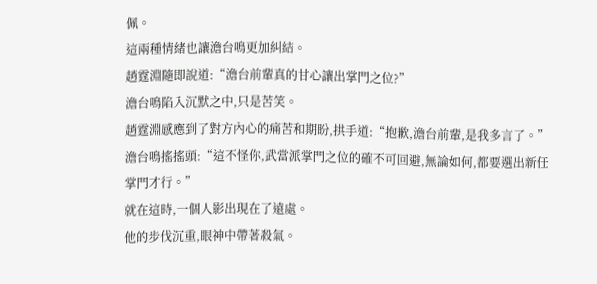佩。
這兩種情緒也讓澹台鳴更加糾結。
趙霆淵隨即說道:“澹台前輩真的甘心讓出掌門之位?”
澹台鳴陷入沉默之中,只是苦笑。
趙霆淵感應到了對方內心的痛苦和期盼,拱手道:“抱歉,澹台前輩,是我多言了。”
澹台鳴搖搖頭:“這不怪你,武當派掌門之位的確不可回避,無論如何,都要選出新任掌門才行。”
就在這時,一個人影出現在了遠處。
他的步伐沉重,眼神中帶著殺氣。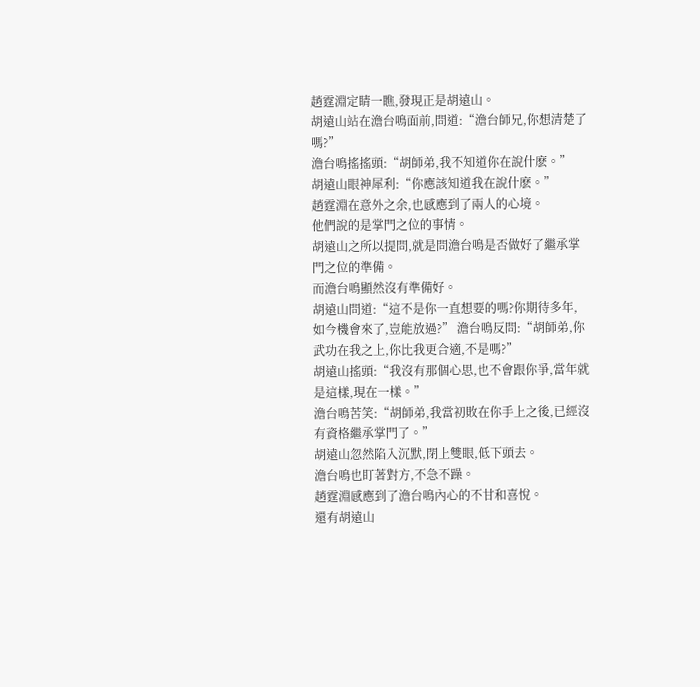趙霆淵定睛一瞧,發現正是胡遠山。
胡遠山站在澹台鳴面前,問道:“澹台師兄,你想清楚了嗎?”
澹台鳴搖搖頭:“胡師弟,我不知道你在說什麽。”
胡遠山眼神犀利:“你應該知道我在說什麽。”
趙霆淵在意外之余,也感應到了兩人的心境。
他們說的是掌門之位的事情。
胡遠山之所以提問,就是問澹台鳴是否做好了繼承掌門之位的準備。
而澹台鳴顯然沒有準備好。
胡遠山問道:“這不是你一直想要的嗎?你期待多年,
如今機會來了,豈能放過?” 澹台鳴反問:“胡師弟,你武功在我之上,你比我更合適,不是嗎?”
胡遠山搖頭:“我沒有那個心思,也不會跟你爭,當年就是這樣,現在一樣。”
澹台鳴苦笑:“胡師弟,我當初敗在你手上之後,已經沒有資格繼承掌門了。”
胡遠山忽然陷入沉默,閉上雙眼,低下頭去。
澹台鳴也盯著對方,不急不躁。
趙霆淵感應到了澹台鳴內心的不甘和喜悅。
還有胡遠山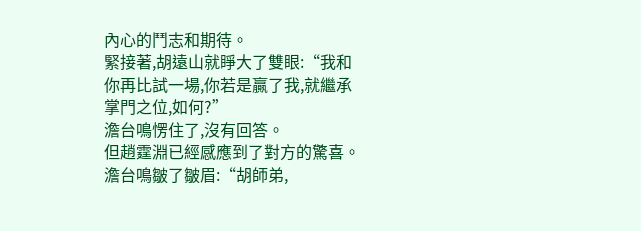內心的鬥志和期待。
緊接著,胡遠山就睜大了雙眼:“我和你再比試一場,你若是贏了我,就繼承掌門之位,如何?”
澹台鳴愣住了,沒有回答。
但趙霆淵已經感應到了對方的驚喜。
澹台鳴皺了皺眉:“胡師弟,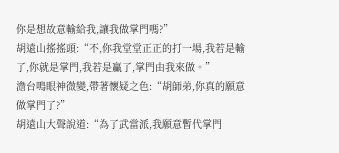你是想故意輸給我,讓我做掌門嗎?”
胡遠山搖搖頭:“不,你我堂堂正正的打一場,我若是輸了,你就是掌門,我若是贏了,掌門由我來做。”
澹台鳴眼神微變,帶著懷疑之色:“胡師弟,你真的願意做掌門了?”
胡遠山大聲說道:“為了武當派,我願意暫代掌門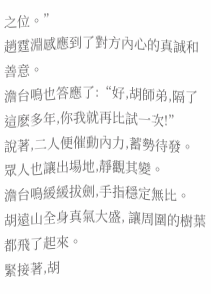之位。”
趙霆淵感應到了對方內心的真誠和善意。
澹台鳴也答應了:“好,胡師弟,隔了這麽多年,你我就再比試一次!”
說著,二人便催動內力,蓄勢待發。
眾人也讓出場地,靜觀其變。
澹台鳴緩緩拔劍,手指穩定無比。
胡遠山全身真氣大盛, 讓周圍的樹葉都飛了起來。
緊接著,胡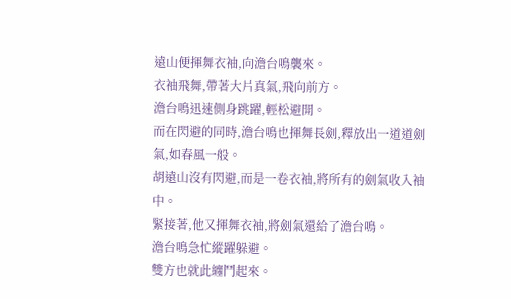遠山便揮舞衣袖,向澹台鳴襲來。
衣袖飛舞,帶著大片真氣,飛向前方。
澹台鳴迅速側身跳躍,輕松避開。
而在閃避的同時,澹台鳴也揮舞長劍,釋放出一道道劍氣,如春風一般。
胡遠山沒有閃避,而是一卷衣袖,將所有的劍氣收入袖中。
緊接著,他又揮舞衣袖,將劍氣還給了澹台鳴。
澹台鳴急忙縱躍躲避。
雙方也就此纏鬥起來。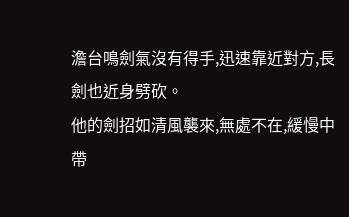澹台鳴劍氣沒有得手,迅速靠近對方,長劍也近身劈砍。
他的劍招如清風襲來,無處不在,緩慢中帶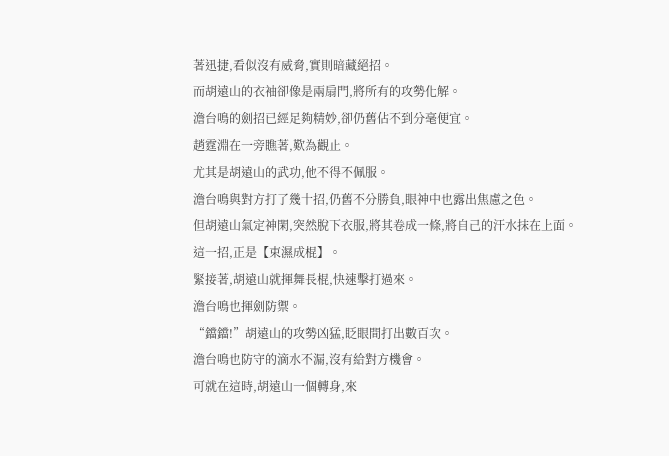著迅捷,看似沒有威脅,實則暗藏絕招。
而胡遠山的衣袖卻像是兩扇門,將所有的攻勢化解。
澹台鳴的劍招已經足夠精妙,卻仍舊佔不到分毫便宜。
趙霆淵在一旁瞧著,歎為觀止。
尤其是胡遠山的武功,他不得不佩服。
澹台鳴與對方打了幾十招,仍舊不分勝負,眼神中也露出焦慮之色。
但胡遠山氣定神閑,突然脫下衣服,將其卷成一條,將自己的汗水抹在上面。
這一招,正是【束濕成棍】。
緊接著,胡遠山就揮舞長棍,快速擊打過來。
澹台鳴也揮劍防禦。
“鐺鐺!”胡遠山的攻勢凶猛,眨眼間打出數百次。
澹台鳴也防守的滴水不漏,沒有給對方機會。
可就在這時,胡遠山一個轉身,來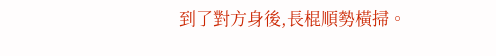到了對方身後,長棍順勢橫掃。